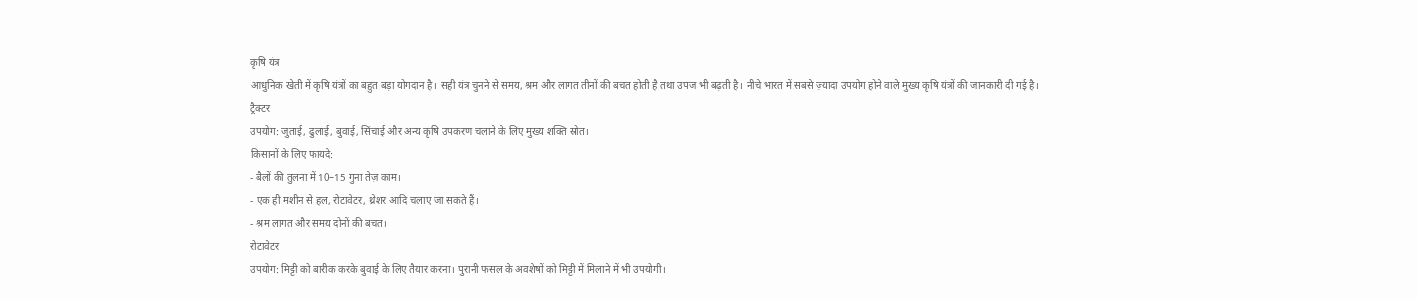कृषि यंत्र
आधुनिक खेती में कृषि यंत्रों का बहुत बड़ा योगदान है। सही यंत्र चुनने से समय, श्रम और लागत तीनों की बचत होती है तथा उपज भी बढ़ती है। नीचे भारत में सबसे ज़्यादा उपयोग होने वाले मुख्य कृषि यंत्रों की जानकारी दी गई है।
ट्रैक्टर
उपयोग: जुताई, ढुलाई, बुवाई, सिंचाई और अन्य कृषि उपकरण चलाने के लिए मुख्य शक्ति स्रोत।
किसानों के लिए फायदे:
- बैलों की तुलना में 10–15 गुना तेज़ काम।
- एक ही मशीन से हल, रोटावेटर, थ्रेशर आदि चलाए जा सकते हैं।
- श्रम लागत और समय दोनों की बचत।
रोटावेटर
उपयोग: मिट्टी को बारीक करके बुवाई के लिए तैयार करना। पुरानी फसल के अवशेषों को मिट्टी में मिलाने में भी उपयोगी।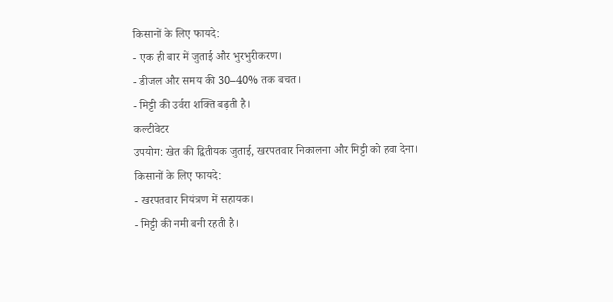किसानों के लिए फायदे:
- एक ही बार में जुताई और भुरभुरीकरण।
- डीजल और समय की 30–40% तक बचत।
- मिट्टी की उर्वरा शक्ति बढ़ती है।
कल्टीवेटर
उपयोग: खेत की द्वितीयक जुताई, खरपतवार निकालना और मिट्टी को हवा देना।
किसानों के लिए फायदे:
- खरपतवार नियंत्रण में सहायक।
- मिट्टी की नमी बनी रहती है।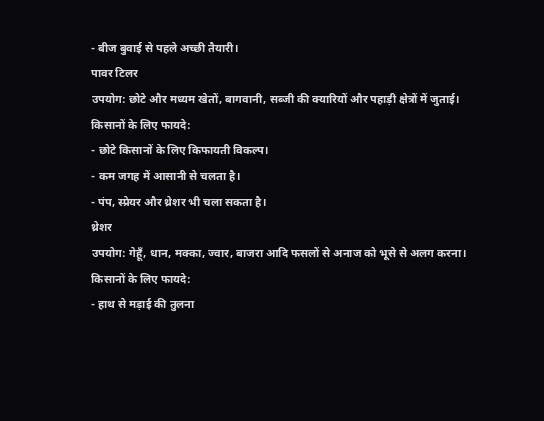- बीज बुवाई से पहले अच्छी तैयारी।
पावर टिलर
उपयोग: छोटे और मध्यम खेतों, बागवानी, सब्जी की क्यारियों और पहाड़ी क्षेत्रों में जुताई।
किसानों के लिए फायदे:
- छोटे किसानों के लिए किफायती विकल्प।
- कम जगह में आसानी से चलता है।
- पंप, स्प्रेयर और थ्रेशर भी चला सकता है।
थ्रेशर
उपयोग: गेहूँ, धान, मक्का, ज्वार, बाजरा आदि फसलों से अनाज को भूसे से अलग करना।
किसानों के लिए फायदे:
- हाथ से मड़ाई की तुलना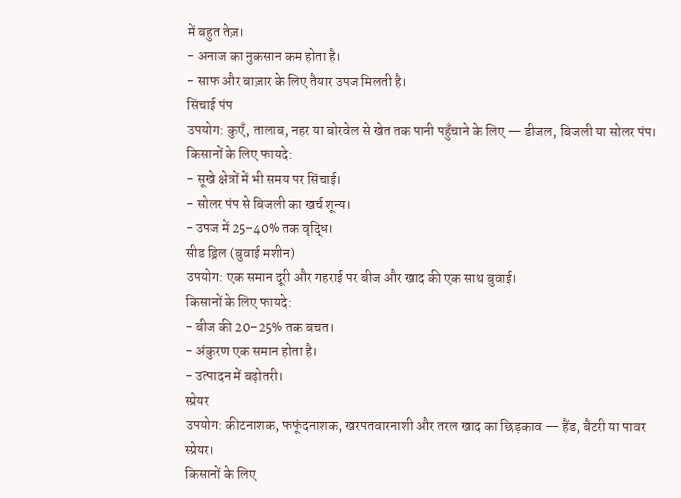में बहुत तेज़।
- अनाज का नुकसान कम होता है।
- साफ और बाज़ार के लिए तैयार उपज मिलती है।
सिंचाई पंप
उपयोग: कुएँ, तालाब, नहर या बोरवेल से खेत तक पानी पहुँचाने के लिए — डीजल, बिजली या सोलर पंप।
किसानों के लिए फायदे:
- सूखे क्षेत्रों में भी समय पर सिंचाई।
- सोलर पंप से बिजली का खर्च शून्य।
- उपज में 25–40% तक वृद्धि।
सीड ड्रिल (बुवाई मशीन)
उपयोग: एक समान दूरी और गहराई पर बीज और खाद की एक साथ बुवाई।
किसानों के लिए फायदे:
- बीज की 20–25% तक बचत।
- अंकुरण एक समान होता है।
- उत्पादन में बढ़ोतरी।
स्प्रेयर
उपयोग: कीटनाशक, फफूंदनाशक, खरपतवारनाशी और तरल खाद का छिड़काव — हैंड, बैटरी या पावर स्प्रेयर।
किसानों के लिए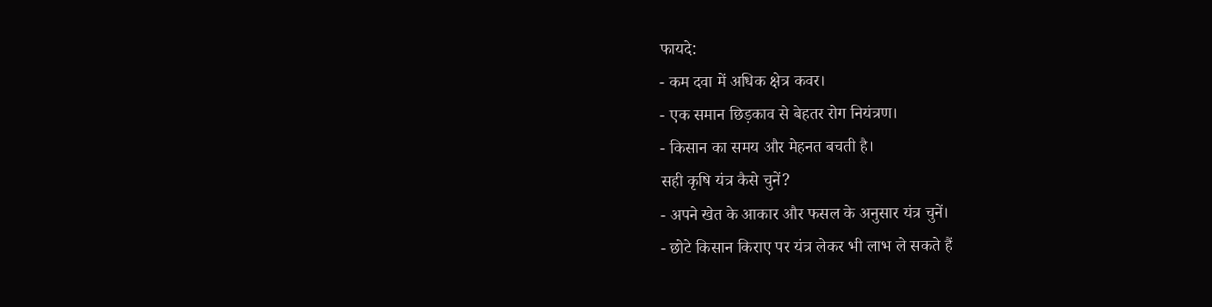फायदे:
- कम दवा में अधिक क्षेत्र कवर।
- एक समान छिड़काव से बेहतर रोग नियंत्रण।
- किसान का समय और मेहनत बचती है।
सही कृषि यंत्र कैसे चुनें?
- अपने खेत के आकार और फसल के अनुसार यंत्र चुनें।
- छोटे किसान किराए पर यंत्र लेकर भी लाभ ले सकते हैं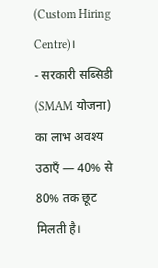(Custom Hiring Centre)।
- सरकारी सब्सिडी (SMAM योजना) का लाभ अवश्य उठाएँ — 40% से 80% तक छूट मिलती है।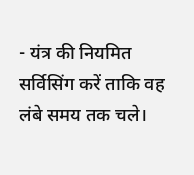- यंत्र की नियमित सर्विसिंग करें ताकि वह लंबे समय तक चले।